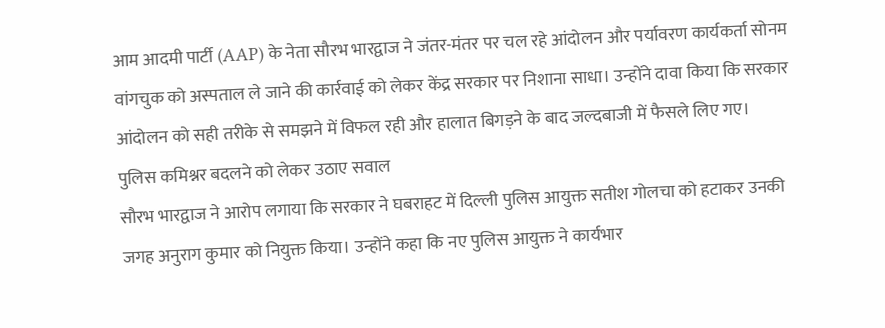आम आदमी पार्टी (AAP) के नेता सौरभ भारद्वाज ने जंतर-मंतर पर चल रहे आंदोलन और पर्यावरण कार्यकर्ता सोनम वांगचुक को अस्पताल ले जाने की कार्रवाई को लेकर केंद्र सरकार पर निशाना साधा। उन्होंने दावा किया कि सरकार आंदोलन को सही तरीके से समझने में विफल रही और हालात बिगड़ने के बाद जल्दबाजी में फैसले लिए गए।
पुलिस कमिश्नर बदलने को लेकर उठाए सवाल
सौरभ भारद्वाज ने आरोप लगाया कि सरकार ने घबराहट में दिल्ली पुलिस आयुक्त सतीश गोलचा को हटाकर उनकी जगह अनुराग कुमार को नियुक्त किया। उन्होंने कहा कि नए पुलिस आयुक्त ने कार्यभार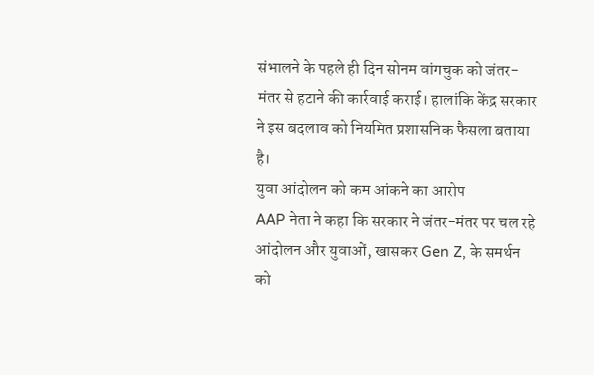संभालने के पहले ही दिन सोनम वांगचुक को जंतर-मंतर से हटाने की कार्रवाई कराई। हालांकि केंद्र सरकार ने इस बदलाव को नियमित प्रशासनिक फैसला बताया है।
युवा आंदोलन को कम आंकने का आरोप
AAP नेता ने कहा कि सरकार ने जंतर-मंतर पर चल रहे आंदोलन और युवाओं, खासकर Gen Z, के समर्थन को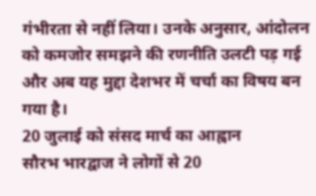गंभीरता से नहीं लिया। उनके अनुसार, आंदोलन को कमजोर समझने की रणनीति उलटी पड़ गई और अब यह मुद्दा देशभर में चर्चा का विषय बन गया है।
20 जुलाई को संसद मार्च का आह्वान
सौरभ भारद्वाज ने लोगों से 20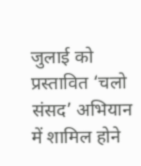जुलाई को प्रस्तावित ‘चलो संसद’ अभियान में शामिल होने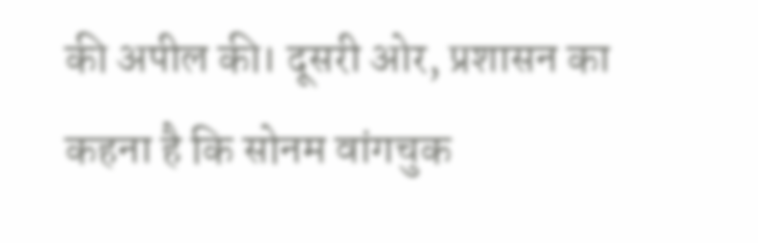की अपील की। दूसरी ओर, प्रशासन का कहना है कि सोनम वांगचुक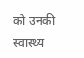को उनकी स्वास्थ्य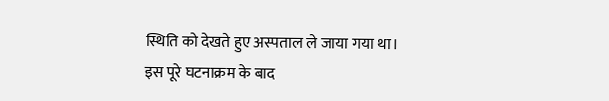स्थिति को देखते हुए अस्पताल ले जाया गया था। इस पूरे घटनाक्रम के बाद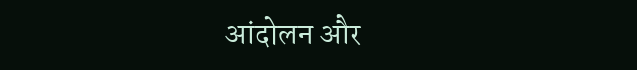आंदोलन और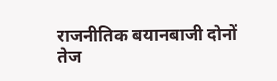राजनीतिक बयानबाजी दोनों तेज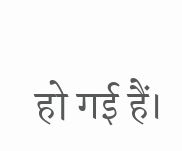हो गई हैं।